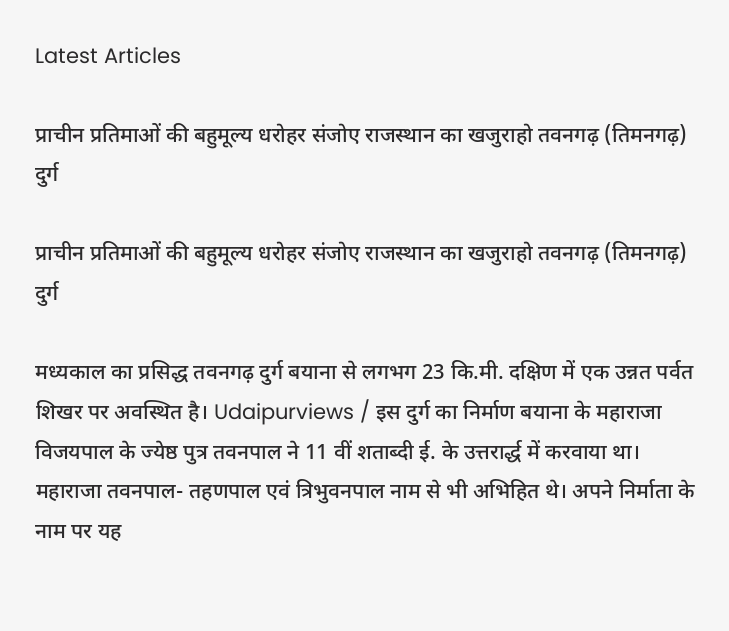Latest Articles

प्राचीन प्रतिमाओं की बहुमूल्य धरोहर संजोए राजस्थान का खजुराहो तवनगढ़ (तिमनगढ़) दुर्ग

प्राचीन प्रतिमाओं की बहुमूल्य धरोहर संजोए राजस्थान का खजुराहो तवनगढ़ (तिमनगढ़) दुर्ग

मध्यकाल का प्रसिद्ध तवनगढ़ दुर्ग बयाना से लगभग 23 कि.मी. दक्षिण में एक उन्नत पर्वत शिखर पर अवस्थित है। Udaipurviews / इस दुर्ग का निर्माण बयाना के महाराजा विजयपाल के ज्येष्ठ पुत्र तवनपाल ने 11 वीं शताब्दी ई. के उत्तरार्द्ध में करवाया था। महाराजा तवनपाल- तहणपाल एवं त्रिभुवनपाल नाम से भी अभिहित थे। अपने निर्माता के नाम पर यह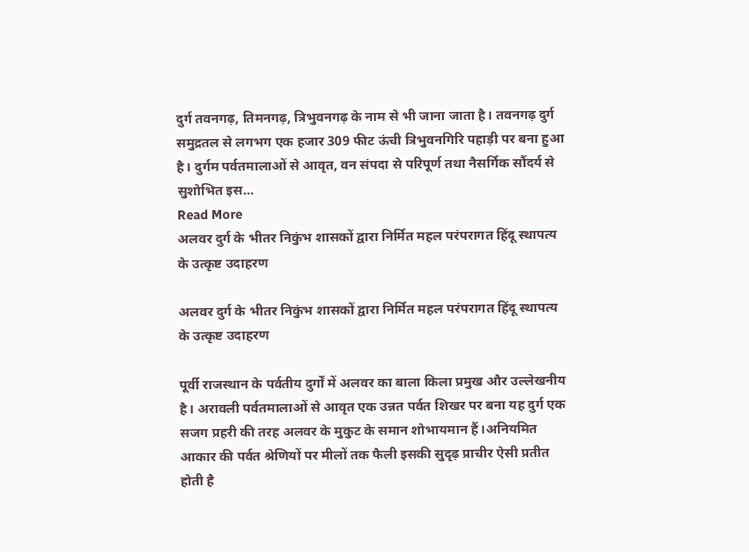दुर्ग तवनगढ़, तिमनगढ़, त्रिभुवनगढ़ के नाम से भी जाना जाता है। तवनगढ़ दुर्ग समुद्रतल से लगभग एक हजार 309 फीट ऊंची त्रिभुवनगिरि पहाड़ी पर बना हुआ है। दुर्गम पर्वतमालाओं से आवृत, वन संपदा से परिपूर्ण तथा नैसर्गिक सौंदर्य से सुशोभित इस…
Read More
अलवर दुर्ग के भीतर निकुंभ शासकों द्वारा निर्मित महल परंपरागत हिंदू स्थापत्य के उत्कृष्ट उदाहरण

अलवर दुर्ग के भीतर निकुंभ शासकों द्वारा निर्मित महल परंपरागत हिंदू स्थापत्य के उत्कृष्ट उदाहरण

पूर्वी राजस्थान के पर्वतीय दुर्गों में अलवर का बाला किला प्रमुख और उल्लेखनीय है। अरावली पर्वतमालाओं से आवृत एक उन्नत पर्वत शिखर पर बना यह दुर्ग एक सजग प्रहरी की तरह अलवर के मुकुट के समान शोभायमान हैं।अनियमित आकार की पर्वत श्रेणियों पर मीलों तक फैली इसकी सुदृढ़ प्राचीर ऐसी प्रतीत होती है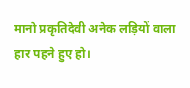मानो प्रकृतिदेवी अनेक लड़ियों वाला हार पहने हुए हो।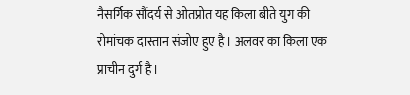नैसर्गिक सौंदर्य से ओतप्रोत यह किला बीते युग की रोमांचक दास्तान संजोए हुए है। अलवर का किला एक प्राचीन दुर्ग है।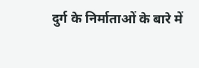दुर्ग के निर्माताओं के बारे में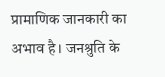प्रामाणिक जानकारी का अभाव है। जनश्रुति के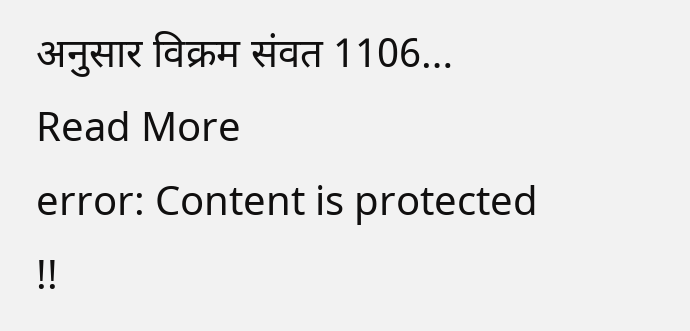अनुसार विक्रम संवत 1106…
Read More
error: Content is protected !!